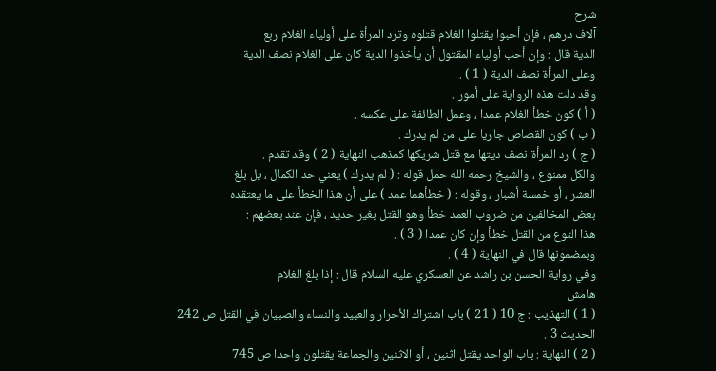شرح
آلاف درهم ، فإن أحبوا يقتلوا الغلام قتلوه وترد المرأة على أولياء الغلام ربع
الدية قال : وإن أحب أولياء المقتول أن يأخذوا الدية كان على الغلام نصف الدية
وعلى المرأة نصف الدية ( 1 ) .
وقد دلت هذه الرواية على أمور .
( أ ) كون خطأ الغلام عمدا ، وعمل الطائفة على عكسه .
( ب ) كون القصاص جاريا على من لم يدرك .
( ج ) رد المرأة نصف ديتها مع قتل شريكها كمذهب النهاية ( 2 ) وقد تقدم .
والكل ممنوع ، والشيخ رحمه الله حمل قوله : ( لم يدرك ) يعني حد الكمال ، بل بلغ
العشر ، أو خمسة أشبار ، وقوله : ( خطأهما عمد ) على أن هذا الخطأ على ما يعتقده
بعض المخالفين من ضروب العمد خطأ وهو القتل بغير حديد ، فإن عند بعضهم :
هذا النوع من القتل خطأ وإن كان عمدا ( 3 ) .
وبمضمونها قال في النهاية ( 4 ) .
وفي رواية الحسن بن راشد عن العسكري عليه السلام قال : إذا بلغ الغلام
هامش
( 1 ) التهذيب : ج 10 ( 21 ) باب اشتراك الأحرار والعبيد والنساء والصبيان في القتل ص 242
الحديث 3 .
( 2 ) النهاية : باب الواحد يقتل اثنين ، أو الاثنين والجماعة يقتلون واحدا ص 745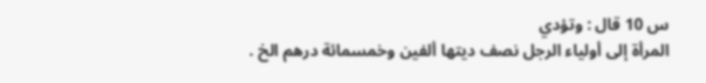س 10 قال : وتؤدي
المرأة إلى أولياء الرجل نصف ديتها ألفين وخمسمائة درهم الخ .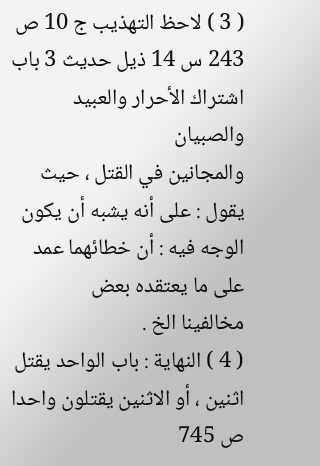( 3 ) لاحظ التهذيب ج 10 ص 243 س 14 ذيل حديث 3 باب اشتراك الأحرار والعبيد والصبيان
والمجانين في القتل ، حيث يقول : على أنه يشبه أن يكون الوجه فيه : أن خطائهما عمد على ما يعتقده بعض
مخالفينا الخ .
( 4 ) النهاية : باب الواحد يقتل اثنين ، أو الاثنين يقتلون واحدا ص 745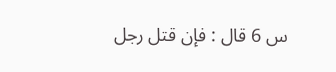س 6 قال : فإن قتل رجل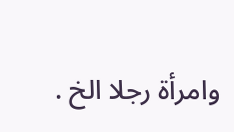وامرأة رجلا الخ .